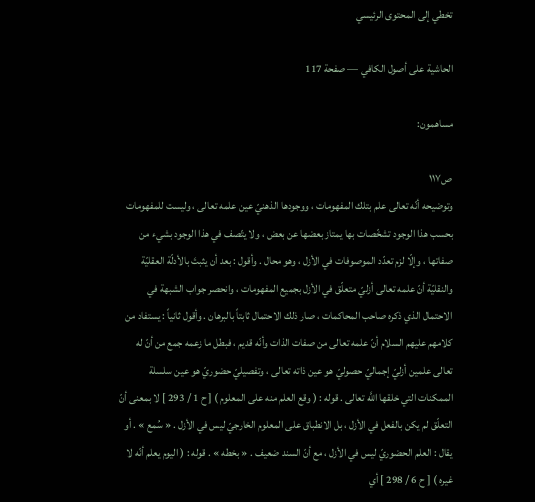تخطي إلى المحتوى الرئيسي

الحاشية على أصول الكافي — صفحة 117

مساهمون:

ص١١٧
وتوضيحه أنّه تعالى علم بتلك المفهومات ، ووجودها الذهنيّ عين علمه تعالى ، وليست للمفهومات بحسب هذا الوجود تشخّصات بها يمتاز بعضها عن بعض ، ولا يتّصف في هذا الوجود بشيء من صفاتها ، وإلّا لزم تعدّد الموصوفات في الأزل ، وهو محال . وأقول : بعد أن يثبتَ بالأدلّة العقليّة والنقليّة أنّ علمه تعالى أزليّ متعلّق في الأزل بجميع المفهومات ، وانحصر جواب الشبهة في الاحتمال الذي ذكره صاحب المحاكمات ، صار ذلك الاحتمال ثابتاً بالبرهان . وأقول ثانياً : يستفاد من كلامهم عليهم السلام أنّ علمه تعالى من صفات الذات وأنّه قديم ، فبطل ما زعمه جمع من أنّ له تعالى علمين أزليّ إجماليّ حصوليّ هو عين ذاته تعالى ، وتفصيليّ حضوريّ هو عين سلسلة الممكنات التي خلقها اللَّه تعالى . قوله : ( وقع العلم منه على المعلوم ) [ ح 1 / 293 ] لا بمعنى أنّ التعلّق لم يكن بالفعل في الأزل ، بل الانطباق على المعلوم الخارجيّ ليس في الأزل . « سُمع » . أو يقال : العلم الحضوريّ ليس في الأزل ، مع أنّ السند ضعيف . « بخطه » . قوله : ( اليوم يعلم أنّه لا غيره ) [ ح 6 / 298 ] أي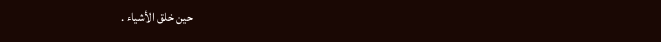حين خلق الأشياء .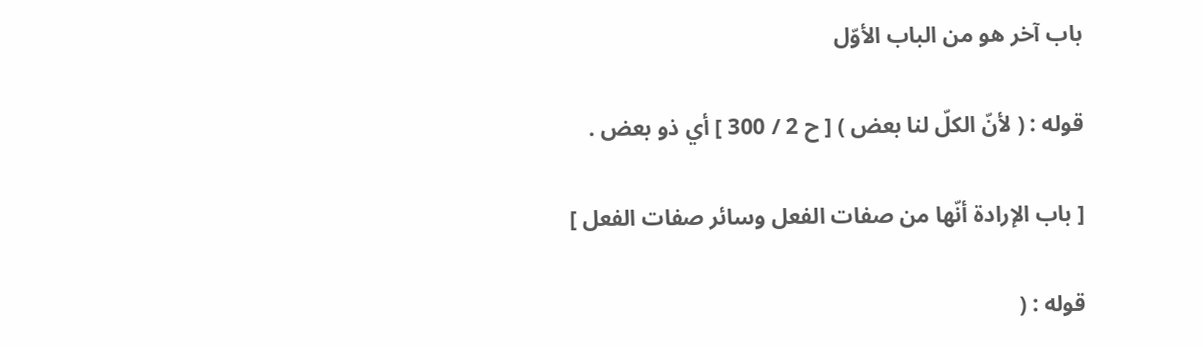باب آخر هو من الباب الأوّل

قوله : ( لأنّ الكلّ لنا بعض ) [ ح 2 / 300 ] أي ذو بعض .

[ باب الإرادة أنّها من صفات الفعل وسائر صفات الفعل ]

قوله : (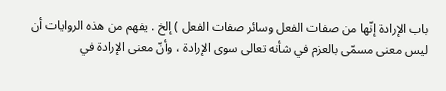باب الإرادة إنّها من صفات الفعل وسائر صفات الفعل ) إلخ . يفهم من هذه الروايات أن ليس معنى مسمّى بالعزم في شأنه تعالى سوى الإرادة ، وأنّ معنى الإرادة في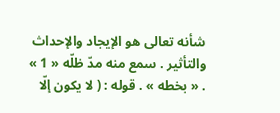شأنه تعالى هو الإيجاد والإحداث والتأثير . سمع منه مدّ ظلّه « 1 » . « بخطه » . قوله : ( لا يكون إلّا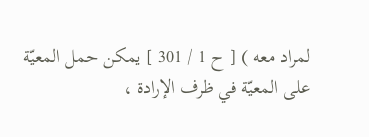لمراد معه ) [ ح 1 / 301 ] يمكن حمل المعيّة على المعيّة في ظرف الإرادة ،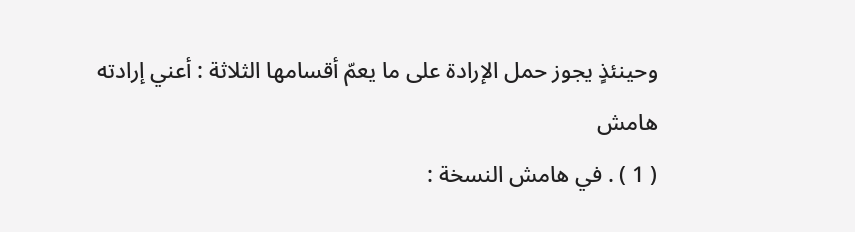وحينئذٍ يجوز حمل الإرادة على ما يعمّ أقسامها الثلاثة : أعني إرادته
هامش
( 1 ) . في هامش النسخة :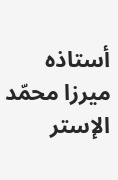أستاذه ميرزا محمّد الإستر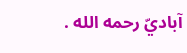آباديّ رحمه الله .